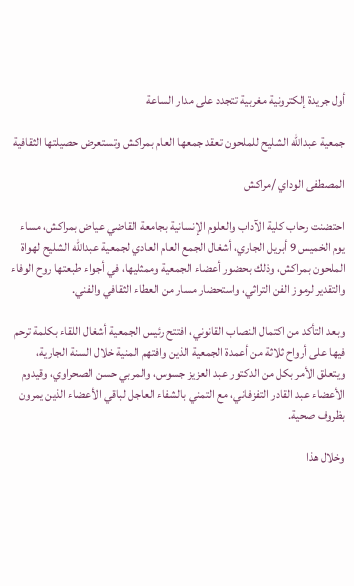أول جريدة إلكترونية مغربية تتجدد على مدار الساعة

جمعية عبدالله الشليح للملحون تعقد جمعها العام بمراكش وتستعرض حصيلتها الثقافية

المصطفى الوداي /مراكش

احتضنت رحاب كلية الآداب والعلوم الإنسانية بجامعة القاضي عياض بمراكش، مساء يوم الخميس 9 أبريل الجاري، أشغال الجمع العام العادي لجمعية عبدالله الشليح لهواة الملحون بمراكش، وذلك بحضور أعضاء الجمعية وممثليها، في أجواء طبعتها روح الوفاء والتقدير لرموز الفن التراثي، واستحضار مسار من العطاء الثقافي والفني.

وبعد التأكد من اكتمال النصاب القانوني، افتتح رئيس الجمعية أشغال اللقاء بكلمة ترحم فيها على أرواح ثلاثة من أعمدة الجمعية الذين وافتهم المنية خلال السنة الجارية، ويتعلق الأمر بكل من الدكتور عبد العزيز جسوس، والمربي حسن الصحراوي، وقيدوم الأعضاء عبد القادر التفزفاني، مع التمني بالشفاء العاجل لباقي الأعضاء الذين يمرون بظروف صحية.

وخلال هذا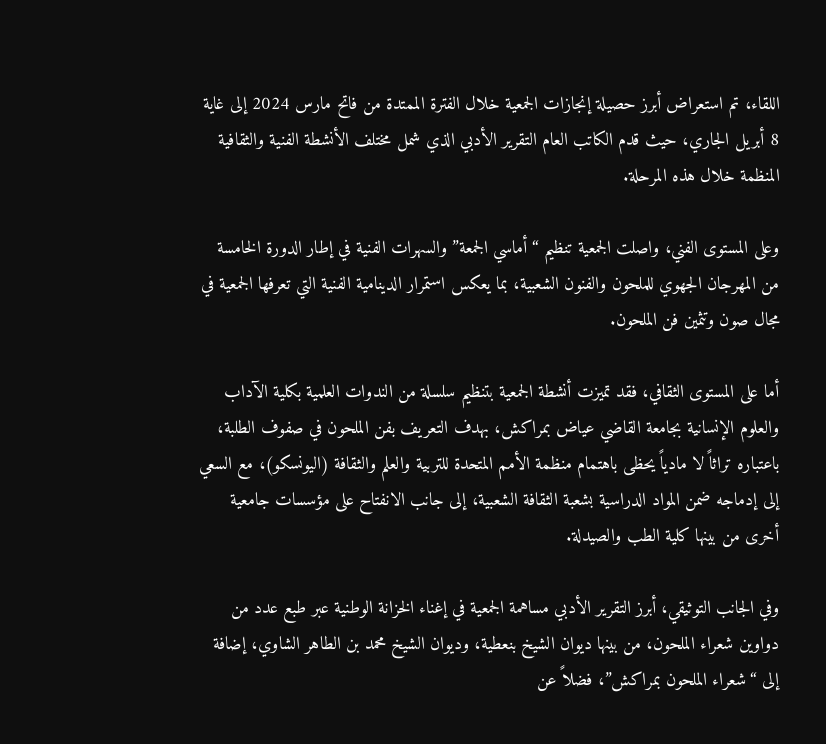اللقاء، تم استعراض أبرز حصيلة إنجازات الجمعية خلال الفترة الممتدة من فاتح مارس 2024 إلى غاية 8 أبريل الجاري، حيث قدم الكاتب العام التقرير الأدبي الذي شمل مختلف الأنشطة الفنية والثقافية المنظمة خلال هذه المرحلة.

وعلى المستوى الفني، واصلت الجمعية تنظيم “أماسي الجمعة” والسهرات الفنية في إطار الدورة الخامسة من المهرجان الجهوي للملحون والفنون الشعبية، بما يعكس استمرار الدينامية الفنية التي تعرفها الجمعية في مجال صون وتثمين فن الملحون.

أما على المستوى الثقافي، فقد تميزت أنشطة الجمعية بتنظيم سلسلة من الندوات العلمية بكلية الآداب والعلوم الإنسانية بجامعة القاضي عياض بمراكش، بهدف التعريف بفن الملحون في صفوف الطلبة، باعتباره تراثاً لا مادياً يحظى باهتمام منظمة الأمم المتحدة للتربية والعلم والثقافة (اليونسكو)، مع السعي إلى إدماجه ضمن المواد الدراسية بشعبة الثقافة الشعبية، إلى جانب الانفتاح على مؤسسات جامعية أخرى من بينها كلية الطب والصيدلة.

وفي الجانب التوثيقي، أبرز التقرير الأدبي مساهمة الجمعية في إغناء الخزانة الوطنية عبر طبع عدد من دواوين شعراء الملحون، من بينها ديوان الشيخ بنعطية، وديوان الشيخ محمد بن الطاهر الشاوي، إضافة إلى “شعراء الملحون بمراكش”، فضلاً عن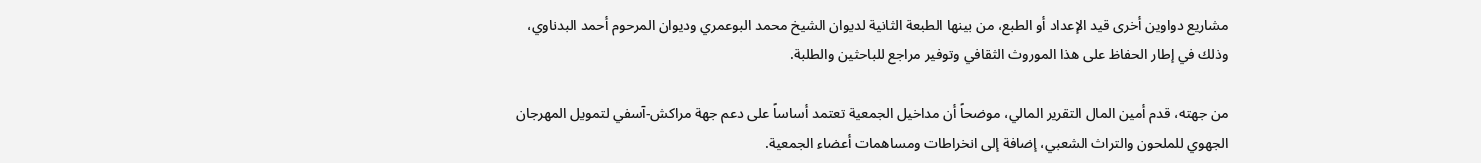مشاريع دواوين أخرى قيد الإعداد أو الطبع، من بينها الطبعة الثانية لديوان الشيخ محمد البوعمري وديوان المرحوم أحمد البدناوي، وذلك في إطار الحفاظ على هذا الموروث الثقافي وتوفير مراجع للباحثين والطلبة.

من جهته، قدم أمين المال التقرير المالي، موضحاً أن مداخيل الجمعية تعتمد أساساً على دعم جهة مراكش-آسفي لتمويل المهرجان الجهوي للملحون والتراث الشعبي، إضافة إلى انخراطات ومساهمات أعضاء الجمعية.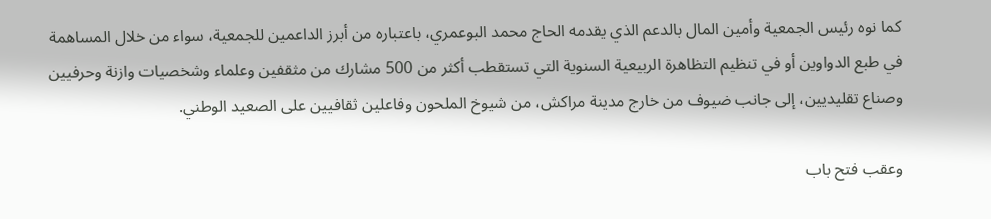كما نوه رئيس الجمعية وأمين المال بالدعم الذي يقدمه الحاج محمد البوعمري، باعتباره من أبرز الداعمين للجمعية، سواء من خلال المساهمة في طبع الدواوين أو في تنظيم التظاهرة الربيعية السنوية التي تستقطب أكثر من 500 مشارك من مثقفين وعلماء وشخصيات وازنة وحرفيين وصناع تقليديين، إلى جانب ضيوف من خارج مدينة مراكش، من شيوخ الملحون وفاعلين ثقافيين على الصعيد الوطني.

وعقب فتح باب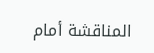المناقشة أمام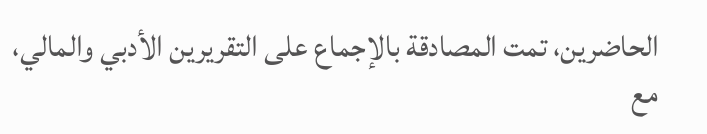الحاضرين، تمت المصادقة بالإجماع على التقريرين الأدبي والمالي، مع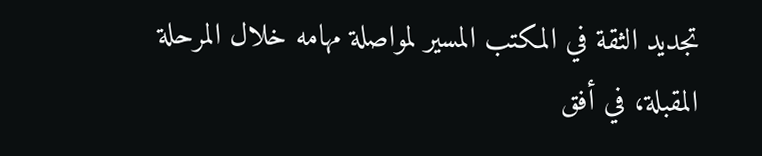تجديد الثقة في المكتب المسير لمواصلة مهامه خلال المرحلة المقبلة، في أفق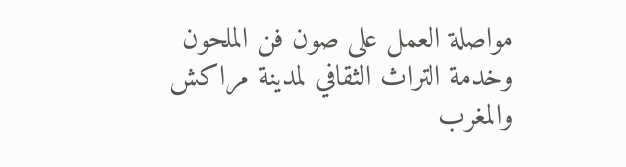مواصلة العمل على صون فن الملحون وخدمة التراث الثقافي لمدينة مراكش والمغرب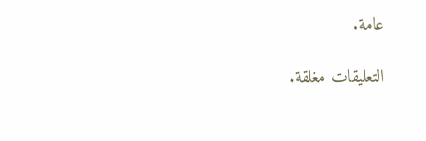عامة.

التعليقات مغلقة.